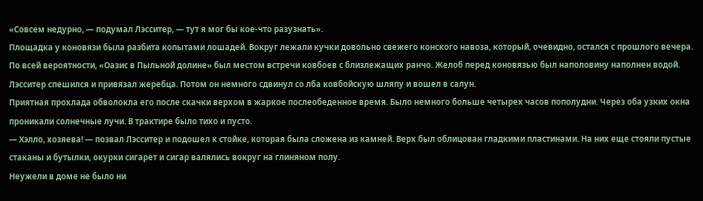«Совсем недурно, — подумал Лэсситер, — тут я мог бы кое-что разузнать».
Площадка у коновязи была разбита копытами лошадей. Вокруг лежали кучки довольно свежего конского навоза, который, очевидно, остался с прошлого вечера. По всей вероятности, «Оазис в Пыльной долине» был местом встречи ковбоев с близлежащих ранчо. Желоб перед коновязью был наполовину наполнен водой. Лэсситер спешился и привязал жеребца. Потом он немного сдвинул со лба ковбойскую шляпу и вошел в салун.
Приятная прохлада обволокла его после скачки верхом в жаркое послеобеденное время. Было немного больше четырех часов пополудни. Через оба узких окна проникали солнечные лучи. В трактире было тихо и пусто.
— Хэлло, хозяева! — позвал Лэсситер и подошел к стойке, которая была сложена из камней. Верх был облицован гладкими пластинами. На них еще стояли пустые стаканы и бутылки, окурки сигарет и сигар валялись вокруг на глиняном полу.
Неужели в доме не было ни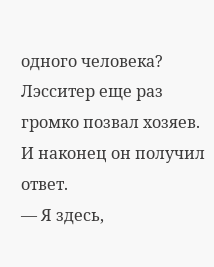одного человека? Лэсситер еще раз громко позвал хозяев. И наконец он получил ответ.
— Я здесь,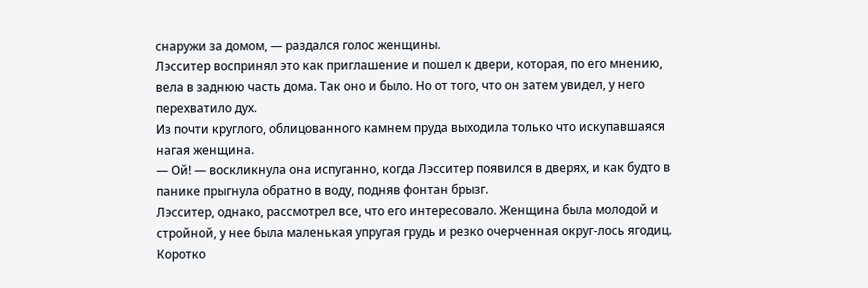снаружи за домом, — раздался голос женщины.
Лэсситер воспринял это как приглашение и пошел к двери, которая, по его мнению, вела в заднюю часть дома. Так оно и было. Но от того, что он затем увидел, у него перехватило дух.
Из почти круглого, облицованного камнем пруда выходила только что искупавшаяся нагая женщина.
— Ой! — воскликнула она испуганно, когда Лэсситер появился в дверях, и как будто в панике прыгнула обратно в воду, подняв фонтан брызг.
Лэсситер, однако, рассмотрел все, что его интересовало. Женщина была молодой и стройной, у нее была маленькая упругая грудь и резко очерченная округ-лось ягодиц. Коротко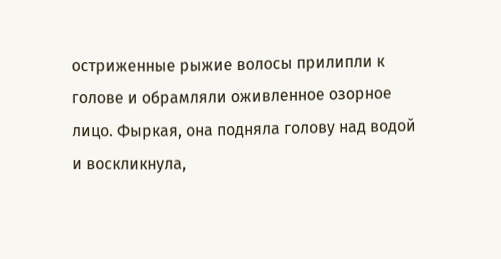остриженные рыжие волосы прилипли к голове и обрамляли оживленное озорное лицо. Фыркая, она подняла голову над водой и воскликнула,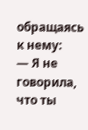обращаясь к нему:
— Я не говорила, что ты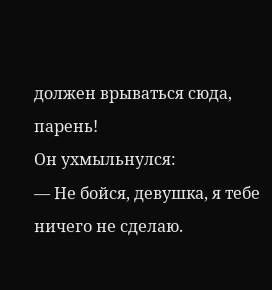должен врываться сюда, парень!
Он ухмыльнулся:
— Не бойся, девушка, я тебе ничего не сделаю.